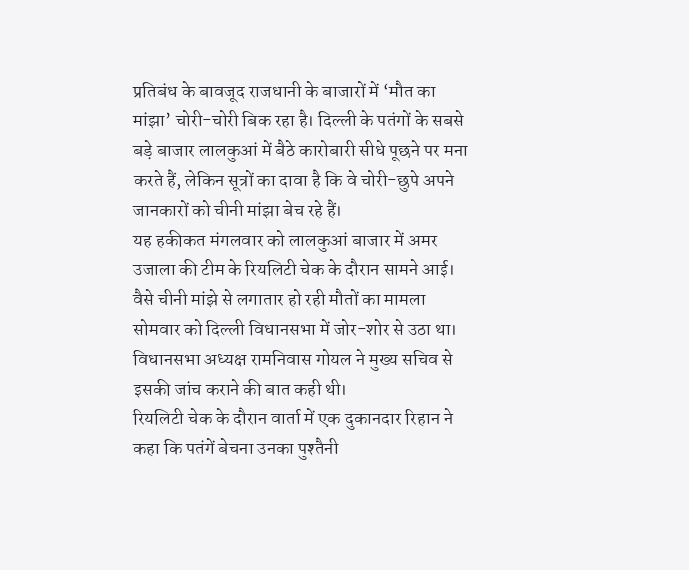प्रतिबंध के बावजूद राजधानी के बाजारों में ‘मौत का मांझा’ चोरी-चोरी बिक रहा है। दिल्ली के पतंगों के सबसे बड़े बाजार लालकुआं में बैठे कारोबारी सीधे पूछने पर मना करते हैं, लेकिन सूत्रों का दावा है कि वे चोरी-छुपे अपने जानकारों को चीनी मांझा बेच रहे हैं।
यह हकीकत मंगलवार को लालकुआं बाजार में अमर उजाला की टीम के रियलिटी चेक के दौरान सामने आई। वैसे चीनी मांझे से लगातार हो रही मौतों का मामला सोमवार को दिल्ली विधानसभा में जोर-शोर से उठा था। विधानसभा अध्यक्ष रामनिवास गोयल ने मुख्य सचिव से इसकी जांच कराने की बात कही थी।
रियलिटी चेक के दौरान वार्ता में एक दुकानदार रिहान ने कहा कि पतंगें बेचना उनका पुश्तैनी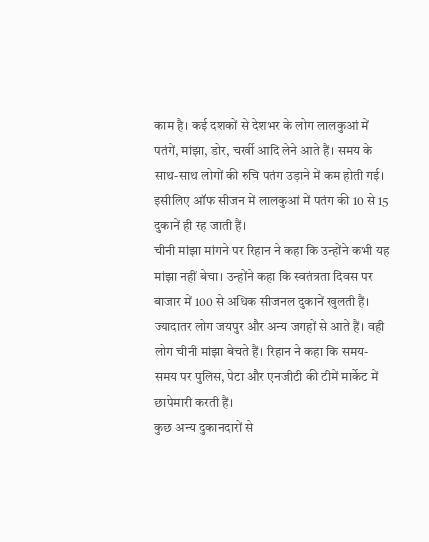काम है। कई दशकों से देशभर के लोग लालकुआं में पतंगें, मांझा, डोर, चर्खी आदि लेने आते हैं। समय के साथ-साथ लोगों की रुचि पतंग उड़ाने में कम होती गई। इसीलिए ऑफ सीजन में लालकुआं में पतंग की 10 से 15 दुकानें ही रह जाती हैं।
चीनी मांझा मांगने पर रिहान ने कहा कि उन्होंने कभी यह मांझा नहीं बेचा। उन्होंने कहा कि स्वतंत्रता दिवस पर बाजार में 100 से अधिक सीजनल दुकानें खुलती हैं। ज्यादातर लोग जयपुर और अन्य जगहों से आते हैं। वही लोग चीनी मांझा बेचते हैं। रिहान ने कहा कि समय-समय पर पुलिस, पेटा और एनजीटी की टीमें मार्केट में छापेमारी करती हैं।
कुछ अन्य दुकानदारों से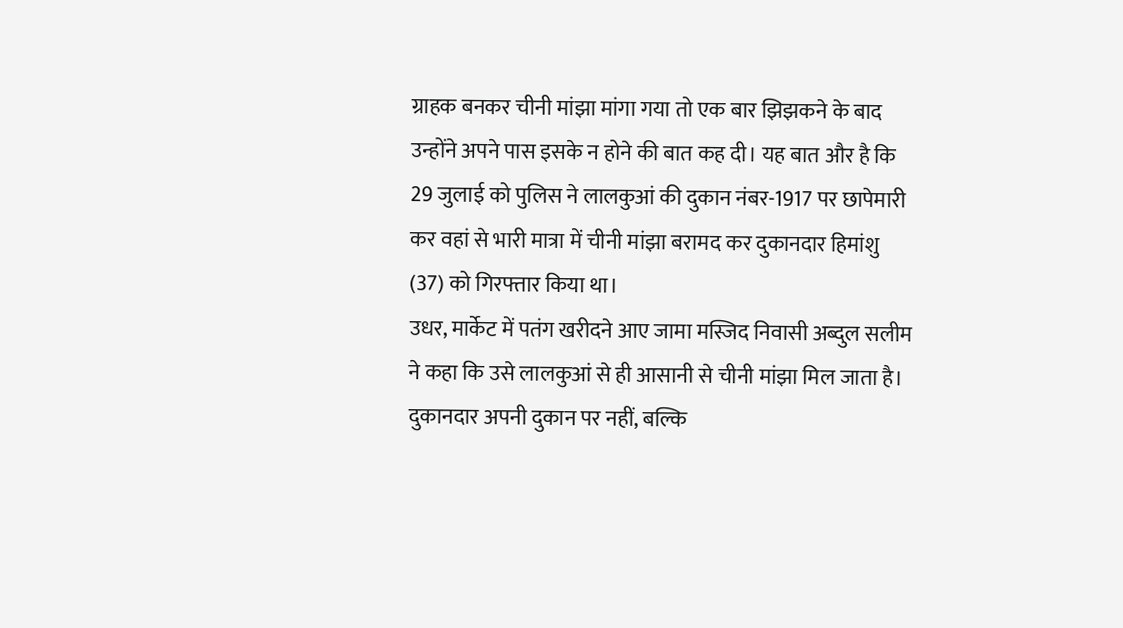ग्राहक बनकर चीनी मांझा मांगा गया तो एक बार झिझकने के बाद उन्होंने अपने पास इसके न होने की बात कह दी। यह बात और है कि 29 जुलाई को पुलिस ने लालकुआं की दुकान नंबर-1917 पर छापेमारी कर वहां से भारी मात्रा में चीनी मांझा बरामद कर दुकानदार हिमांशु (37) को गिरफ्तार किया था।
उधर, मार्केट में पतंग खरीदने आए जामा मस्जिद निवासी अब्दुल सलीम ने कहा कि उसे लालकुआं से ही आसानी से चीनी मांझा मिल जाता है। दुकानदार अपनी दुकान पर नहीं, बल्कि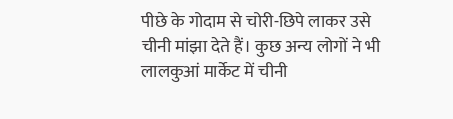पीछे के गोदाम से चोरी-छिपे लाकर उसे चीनी मांझा देते हैं। कुछ अन्य लोगों ने भी लालकुआं मार्केट में चीनी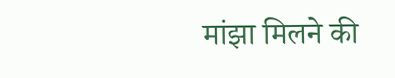मांझा मिलने की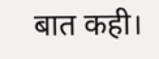बात कही।